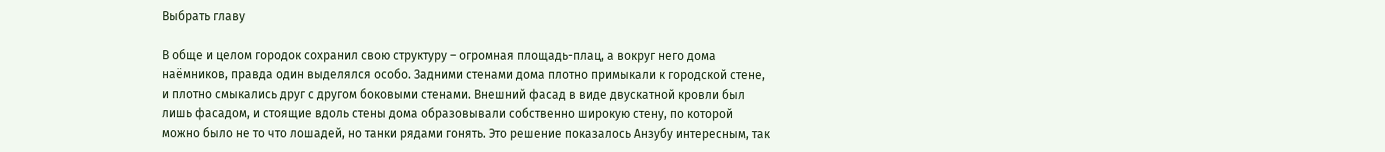Выбрать главу

В обще и целом городок сохранил свою структуру – огромная площадь-плац, а вокруг него дома наёмников, правда один выделялся особо. Задними стенами дома плотно примыкали к городской стене, и плотно смыкались друг с другом боковыми стенами. Внешний фасад в виде двускатной кровли был лишь фасадом, и стоящие вдоль стены дома образовывали собственно широкую стену, по которой можно было не то что лошадей, но танки рядами гонять. Это решение показалось Анзубу интересным, так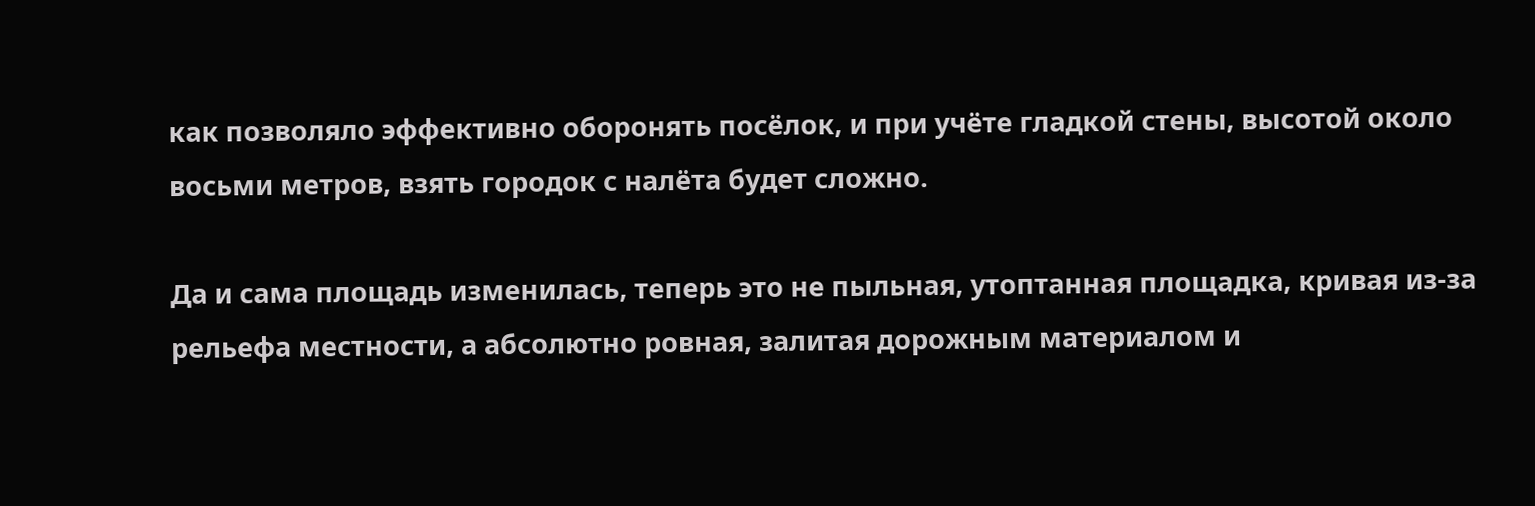как позволяло эффективно оборонять посёлок, и при учёте гладкой стены, высотой около восьми метров, взять городок с налёта будет сложно.

Да и сама площадь изменилась, теперь это не пыльная, утоптанная площадка, кривая из-за рельефа местности, а абсолютно ровная, залитая дорожным материалом и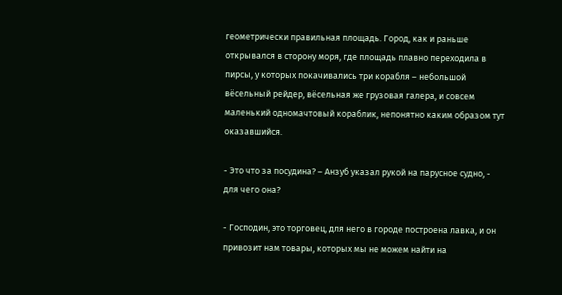геометрически правильная площадь. Город, как и раньше открывался в сторону моря, где площадь плавно переходила в пирсы, у которых покачивались три корабля – небольшой вёсельный рейдер, вёсельная же грузовая галера, и совсем маленький одномачтовый кораблик, непонятно каким образом тут оказавшийся.

- Это что за посудина? – Анзуб указал рукой на парусное судно, - для чего она?

- Господин, это торговец, для него в городе построена лавка, и он привозит нам товары, которых мы не можем найти на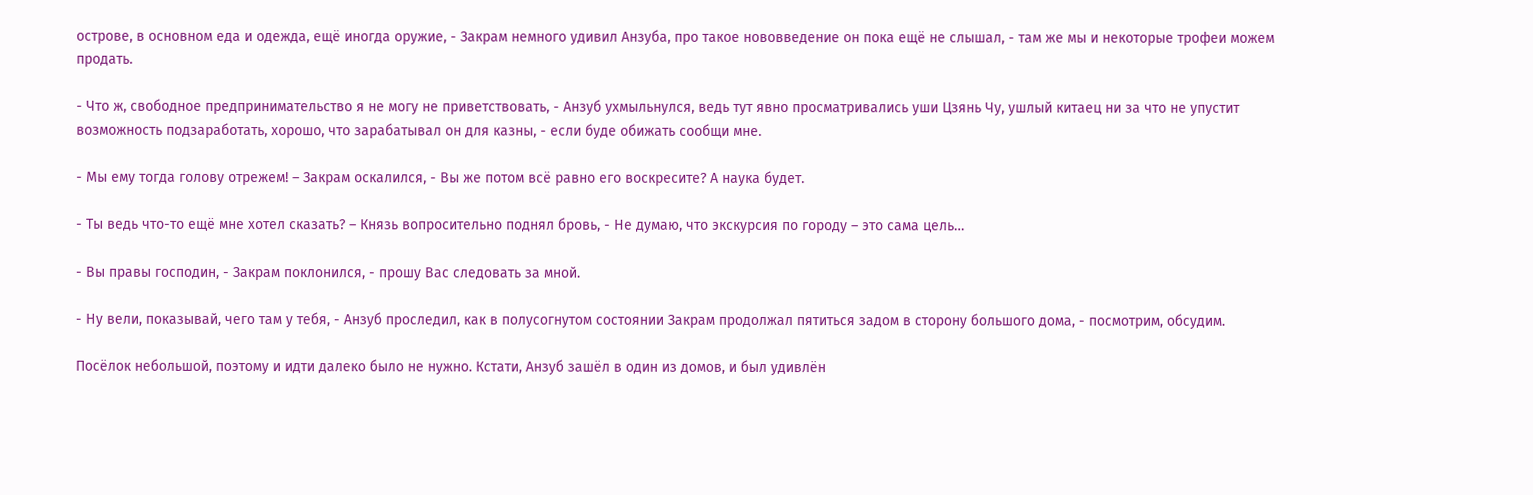острове, в основном еда и одежда, ещё иногда оружие, - Закрам немного удивил Анзуба, про такое нововведение он пока ещё не слышал, - там же мы и некоторые трофеи можем продать.

- Что ж, свободное предпринимательство я не могу не приветствовать, - Анзуб ухмыльнулся, ведь тут явно просматривались уши Цзянь Чу, ушлый китаец ни за что не упустит возможность подзаработать, хорошо, что зарабатывал он для казны, - если буде обижать сообщи мне.

- Мы ему тогда голову отрежем! – Закрам оскалился, - Вы же потом всё равно его воскресите? А наука будет.

- Ты ведь что-то ещё мне хотел сказать? – Князь вопросительно поднял бровь, - Не думаю, что экскурсия по городу – это сама цель…

- Вы правы господин, - Закрам поклонился, - прошу Вас следовать за мной.

- Ну вели, показывай, чего там у тебя, - Анзуб проследил, как в полусогнутом состоянии Закрам продолжал пятиться задом в сторону большого дома, - посмотрим, обсудим.

Посёлок небольшой, поэтому и идти далеко было не нужно. Кстати, Анзуб зашёл в один из домов, и был удивлён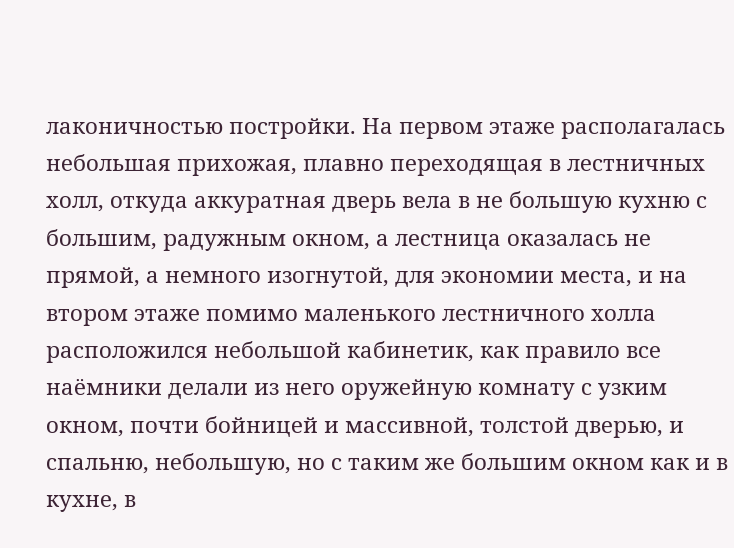лаконичностью постройки. На первом этаже располагалась небольшая прихожая, плавно переходящая в лестничных холл, откуда аккуратная дверь вела в не большую кухню с большим, радужным окном, а лестница оказалась не прямой, а немного изогнутой, для экономии места, и на втором этаже помимо маленького лестничного холла расположился небольшой кабинетик, как правило все наёмники делали из него оружейную комнату с узким окном, почти бойницей и массивной, толстой дверью, и спальню, небольшую, но с таким же большим окном как и в кухне, в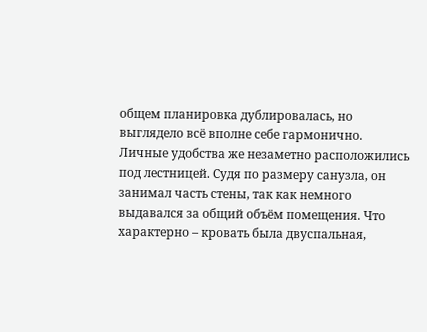общем планировка дублировалась, но выглядело всё вполне себе гармонично. Личные удобства же незаметно расположились под лестницей. Судя по размеру санузла, он занимал часть стены, так как немного выдавался за общий объём помещения. Что характерно – кровать была двуспальная,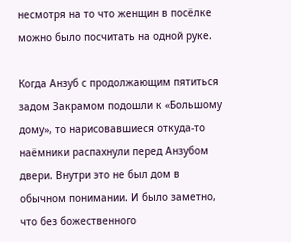несмотря на то что женщин в посёлке можно было посчитать на одной руке.

Когда Анзуб с продолжающим пятиться задом Закрамом подошли к «Большому дому», то нарисовавшиеся откуда-то наёмники распахнули перед Анзубом двери. Внутри это не был дом в обычном понимании. И было заметно, что без божественного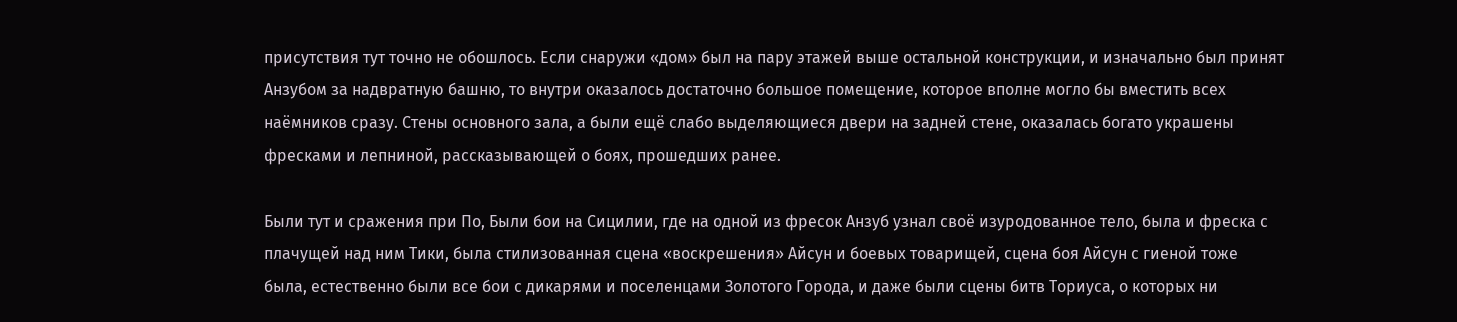присутствия тут точно не обошлось. Если снаружи «дом» был на пару этажей выше остальной конструкции, и изначально был принят Анзубом за надвратную башню, то внутри оказалось достаточно большое помещение, которое вполне могло бы вместить всех наёмников сразу. Стены основного зала, а были ещё слабо выделяющиеся двери на задней стене, оказалась богато украшены фресками и лепниной, рассказывающей о боях, прошедших ранее.

Были тут и сражения при По, Были бои на Сицилии, где на одной из фресок Анзуб узнал своё изуродованное тело, была и фреска с плачущей над ним Тики, была стилизованная сцена «воскрешения» Айсун и боевых товарищей, сцена боя Айсун с гиеной тоже была, естественно были все бои с дикарями и поселенцами Золотого Города, и даже были сцены битв Ториуса, о которых ни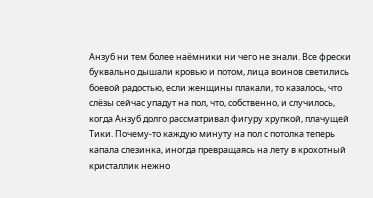Анзуб ни тем более наёмники ни чего не знали. Все фрески буквально дышали кровью и потом, лица воинов светились боевой радостью, если женщины плакали, то казалось, что слёзы сейчас упадут на пол, что, собственно, и случилось, когда Анзуб долго рассматривал фигуру хрупкой, плачущей Тики. Почему-то каждую минуту на пол с потолка теперь капала слезинка, иногда превращаясь на лету в крохотный кристаллик нежно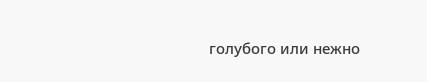голубого или нежно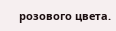розового цвета.